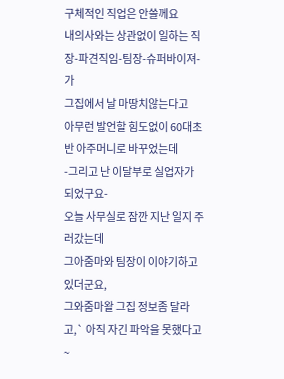구체적인 직업은 안쓸께요
내의사와는 상관없이 일하는 직장-파견직임-팀장-슈퍼바이져-가
그집에서 날 마땅치않는다고
아무런 발언할 힘도없이 60대초반 아주머니로 바꾸었는데
-그리고 난 이달부로 실업자가 되었구요-
오늘 사무실로 잠깐 지난 일지 주러갔는데
그아줌마와 팀장이 이야기하고있더군요,
그와줌마왈 그집 정보좀 달라고,` 아직 자긴 파악을 못했다고~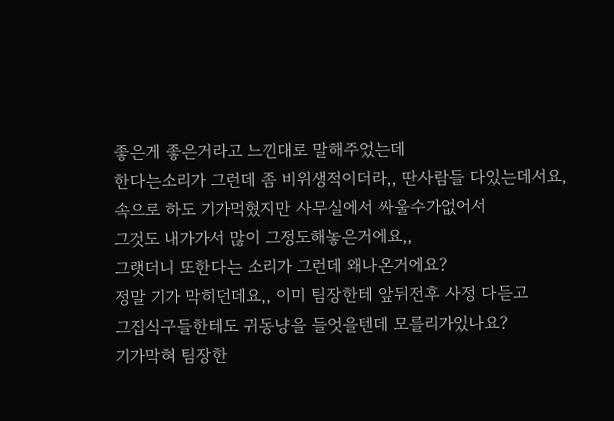좋은게 좋은거라고 느낀대로 말해주었는데
한다는소리가 그런데 좀 비위생적이더라,, 딴사람들 다있는데서요,
속으로 하도 기가먹혔지만 사무실에서 싸울수가없어서
그것도 내가가서 많이 그정도해놓은거에요,,
그랫더니 또한다는 소리가 그런데 왜나온거에요?
정말 기가 막히던데요,, 이미 팀장한테 앞뒤전후 사정 다듣고
그집식구들한테도 귀동냥을 들엇을텐데 모를리가있나요?
기가막혀 팀장한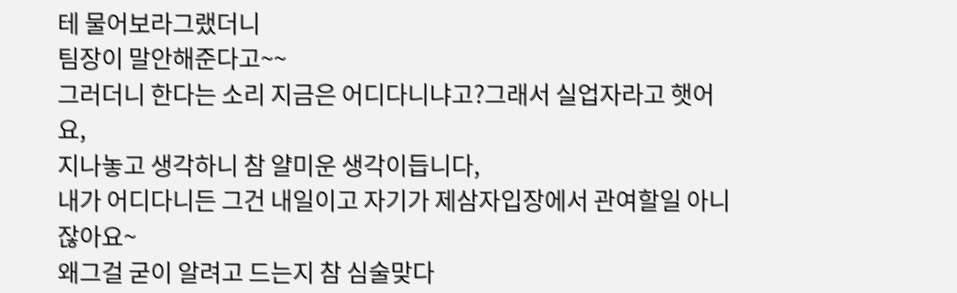테 물어보라그랬더니
팀장이 말안해준다고~~
그러더니 한다는 소리 지금은 어디다니냐고?그래서 실업자라고 햇어요,
지나놓고 생각하니 참 얄미운 생각이듭니다,
내가 어디다니든 그건 내일이고 자기가 제삼자입장에서 관여할일 아니잖아요~
왜그걸 굳이 알려고 드는지 참 심술맞다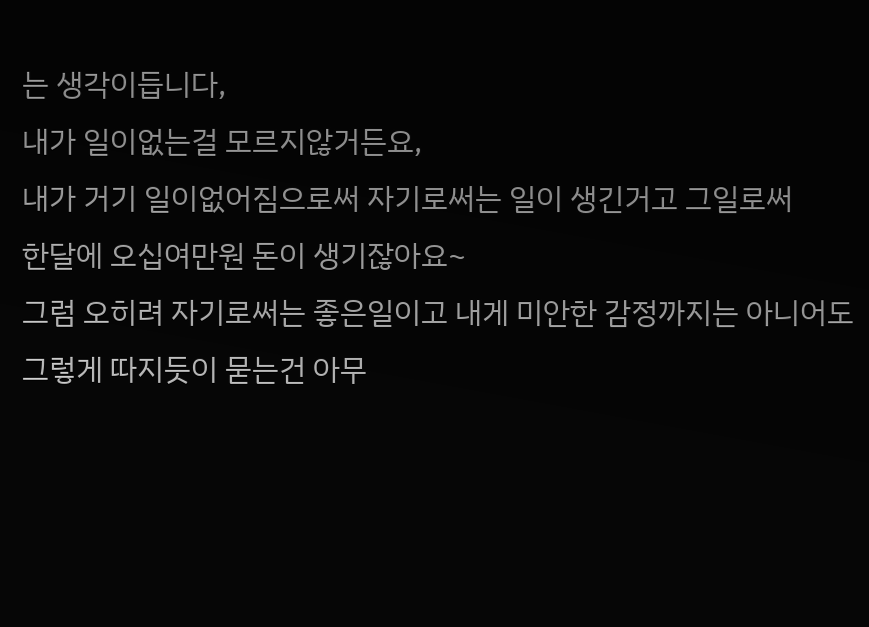는 생각이듭니다,
내가 일이없는걸 모르지않거든요,
내가 거기 일이없어짐으로써 자기로써는 일이 생긴거고 그일로써
한달에 오십여만원 돈이 생기잖아요~
그럼 오히려 자기로써는 좋은일이고 내게 미안한 감정까지는 아니어도
그렇게 따지듯이 묻는건 아무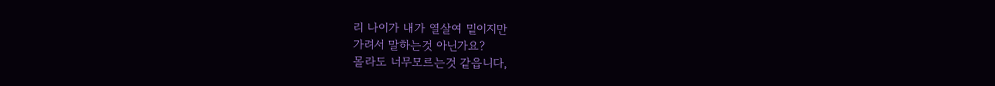리 나이가 내가 열살여 밑이지만
가려서 말하는것 아닌가요?
몰라도 너무모르는것 같읍니다,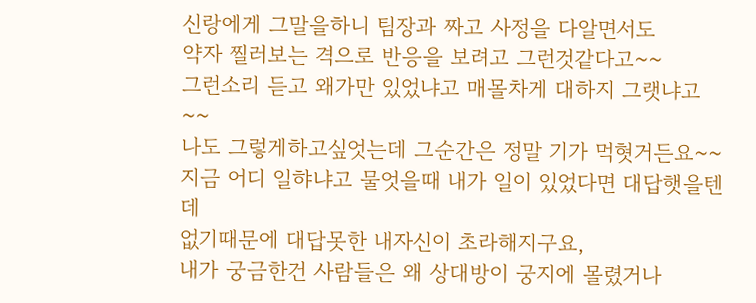신랑에게 그말을하니 팀장과 짜고 사정을 다알면서도
약자 찔러보는 격으로 반응을 보려고 그런것같다고~~
그런소리 듣고 왜가만 있었냐고 매몰차게 대하지 그랫냐고~~
나도 그렇게하고싶엇는데 그순간은 정말 기가 먹혓거든요~~
지금 어디 일햐냐고 물엇을때 내가 일이 있었다면 대답햇을텐데
없기때문에 대답못한 내자신이 초라해지구요,
내가 궁금한건 사람들은 왜 상대방이 궁지에 몰렸거나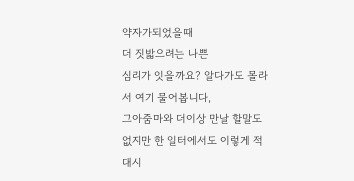약자가되었을때
더 짓밟으려는 나쁜
심리가 잇을까요? 알다가도 몰라서 여기 물어봅니다,
그아줌마와 더이상 만날 할말도 없지만 한 일터에서도 이렇게 적대시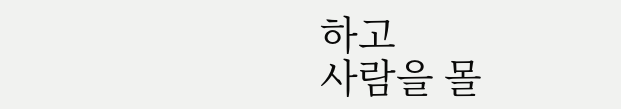하고
사람을 몰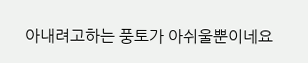아내려고하는 풍토가 아쉬울뿐이네요